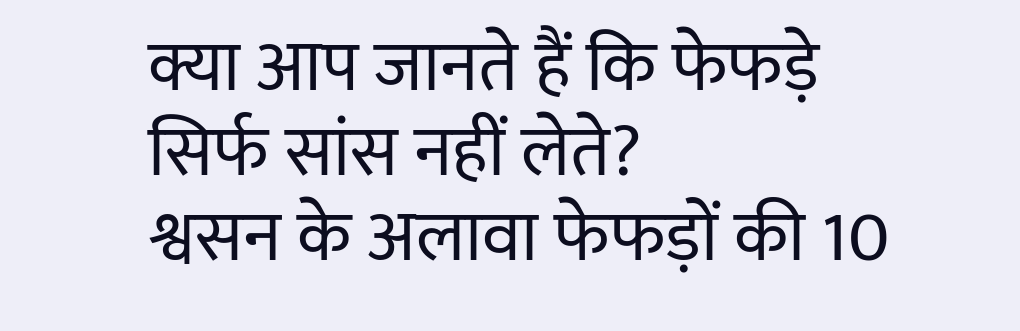क्या आप जानते हैं कि फेफड़े
सिर्फ सांस नहीं लेते?
श्वसन के अलावा फेफड़ों की 10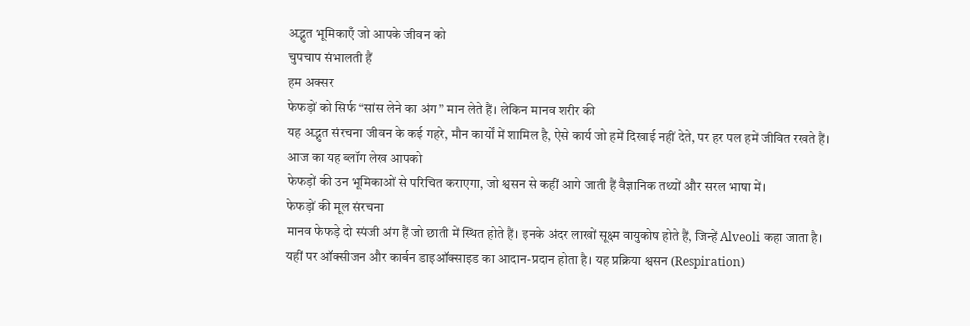अद्भुत भूमिकाएँ जो आपके जीवन को
चुपचाप संभालती हैं
हम अक्सर
फेफड़ों को सिर्फ “सांस लेने का अंग” मान लेते हैं। लेकिन मानव शरीर की
यह अद्भुत संरचना जीवन के कई गहरे, मौन कार्यों में शामिल है, ऐसे कार्य जो हमें दिखाई नहीं देते, पर हर पल हमें जीवित रखते हैं।
आज का यह ब्लॉग लेख आपको
फेफड़ों की उन भूमिकाओं से परिचित कराएगा, जो श्वसन से कहीं आगे जाती हैं वैज्ञानिक तथ्यों और सरल भाषा में।
फेफड़ों की मूल संरचना
मानव फेफड़े दो स्पंजी अंग हैं जो छाती में स्थित होते हैं। इनके अंदर लाखों सूक्ष्म वायुकोष होते हैं, जिन्हें Alveoli कहा जाता है।
यहीं पर ऑक्सीजन और कार्बन डाइऑक्साइड का आदान-प्रदान होता है। यह प्रक्रिया श्वसन (Respiration)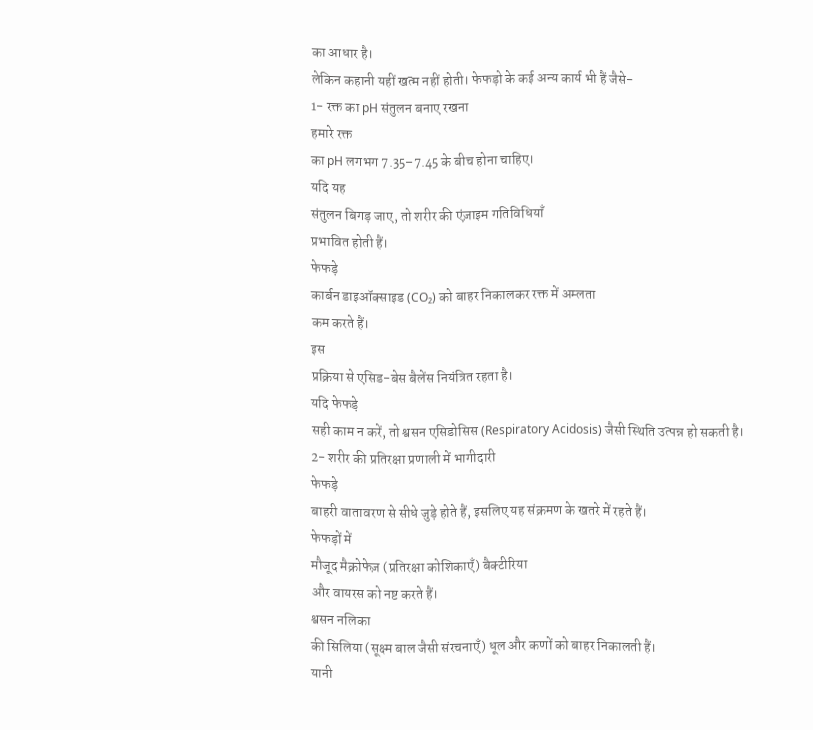का आधार है।
लेकिन कहानी यहीं खत्म नहीं होती। फेफड़ो के कई अन्य कार्य भी हैं जैसे-
1- रक्त का pH संतुलन बनाए रखना
हमारे रक्त
का pH लगभग 7.35–7.45 के बीच होना चाहिए।
यदि यह
संतुलन बिगड़ जाए, तो शरीर की एंज़ाइम गतिविधियाँ
प्रभावित होती हैं।
फेफड़े
कार्बन डाइऑक्साइड (CO₂) को बाहर निकालकर रक्त में अम्लता
कम करते हैं।
इस
प्रक्रिया से एसिड-बेस बैलेंस नियंत्रित रहता है।
यदि फेफड़े
सही काम न करें, तो श्वसन एसिडोसिस (Respiratory Acidosis) जैसी स्थिति उत्पन्न हो सकती है।
2- शरीर की प्रतिरक्षा प्रणाली में भागीदारी
फेफड़े
बाहरी वातावरण से सीधे जुड़े होते हैं, इसलिए यह संक्रमण के खतरे में रहते हैं।
फेफड़ों में
मौजूद मैक्रोफेज़ (प्रतिरक्षा कोशिकाएँ) बैक्टीरिया
और वायरस को नष्ट करते हैं।
श्वसन नलिका
की सिलिया (सूक्ष्म बाल जैसी संरचनाएँ) धूल और कणों को बाहर निकालती हैं।
यानी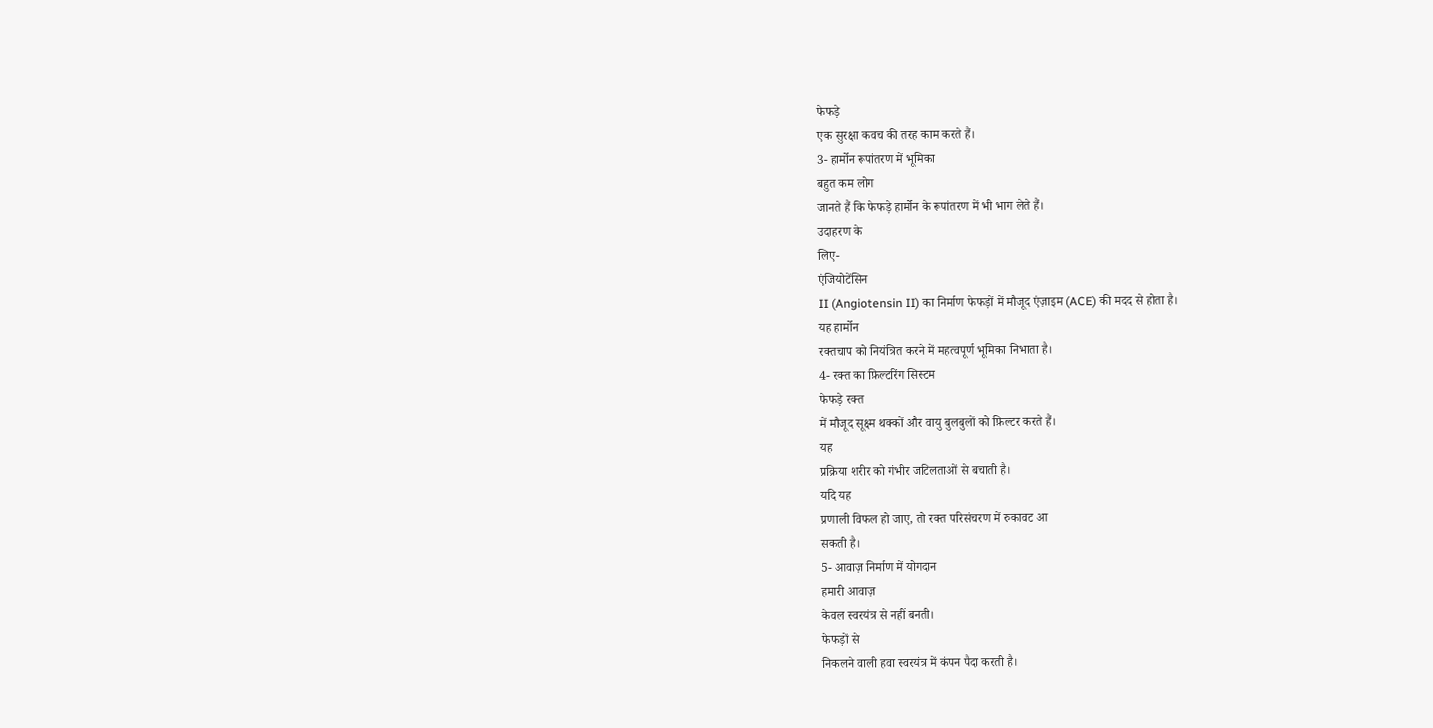फेफड़े
एक सुरक्षा कवच की तरह काम करते हैं।
3- हार्मोन रूपांतरण में भूमिका
बहुत कम लोग
जानते हैं कि फेफड़े हार्मोन के रूपांतरण में भी भाग लेते हैं।
उदाहरण के
लिए-
एंजियोटेंसिन
II (Angiotensin II) का निर्माण फेफड़ों में मौजूद एंज़ाइम (ACE) की मदद से होता है।
यह हार्मोन
रक्तचाप को नियंत्रित करने में महत्वपूर्ण भूमिका निभाता है।
4- रक्त का फ़िल्टरिंग सिस्टम
फेफड़े रक्त
में मौजूद सूक्ष्म थक्कों और वायु बुलबुलों को फ़िल्टर करते हैं।
यह
प्रक्रिया शरीर को गंभीर जटिलताओं से बचाती है।
यदि यह
प्रणाली विफल हो जाए, तो रक्त परिसंचरण में रुकावट आ
सकती है।
5- आवाज़ निर्माण में योगदान
हमारी आवाज़
केवल स्वरयंत्र से नहीं बनती।
फेफड़ों से
निकलने वाली हवा स्वरयंत्र में कंपन पैदा करती है।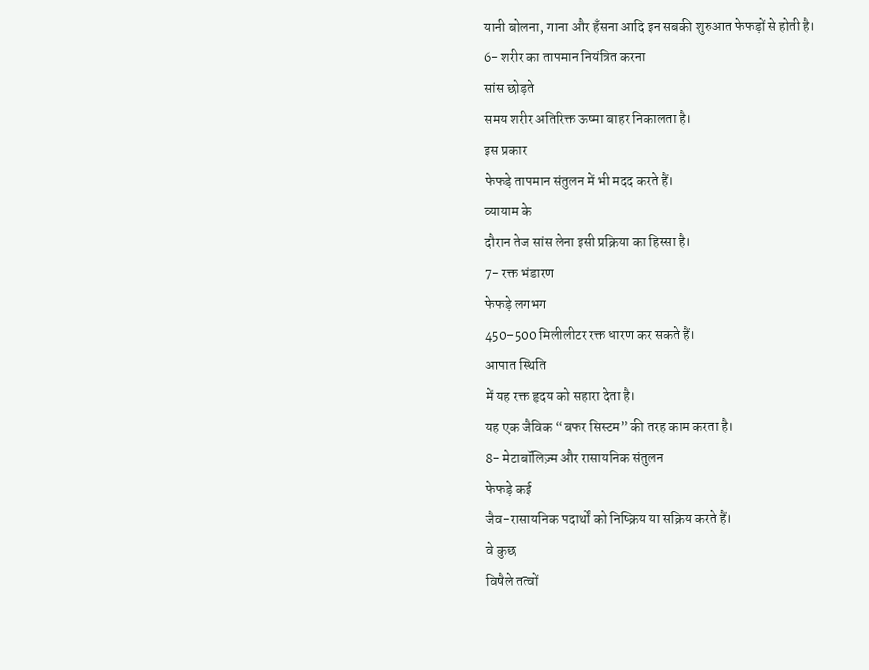यानी बोलना, गाना और हँसना आदि इन सबकी शुरुआत फेफड़ों से होती है।
6- शरीर का तापमान नियंत्रित करना
सांस छोड़ते
समय शरीर अतिरिक्त ऊष्मा बाहर निकालता है।
इस प्रकार
फेफड़े तापमान संतुलन में भी मदद करते हैं।
व्यायाम के
दौरान तेज सांस लेना इसी प्रक्रिया का हिस्सा है।
7- रक्त भंडारण
फेफड़े लगभग
450–500 मिलीलीटर रक्त धारण कर सकते हैं।
आपात स्थिति
में यह रक्त हृदय को सहारा देता है।
यह एक जैविक “बफर सिस्टम” की तरह काम करता है।
8- मेटाबॉलिज़्म और रासायनिक संतुलन
फेफड़े कई
जैव-रासायनिक पदार्थों को निष्क्रिय या सक्रिय करते हैं।
वे कुछ
विषैले तत्वों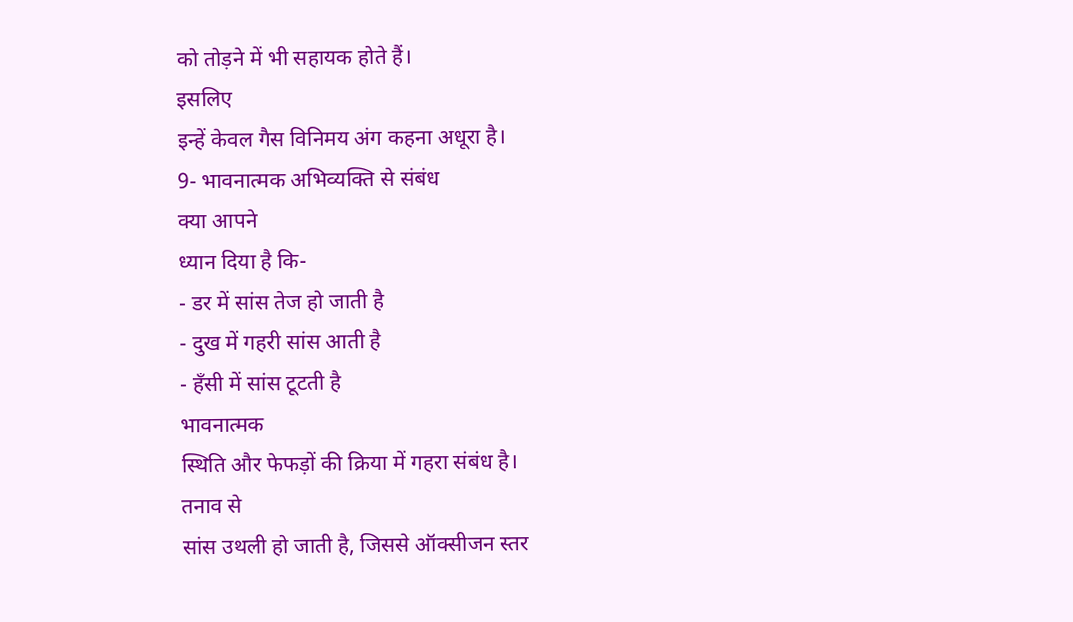को तोड़ने में भी सहायक होते हैं।
इसलिए
इन्हें केवल गैस विनिमय अंग कहना अधूरा है।
9- भावनात्मक अभिव्यक्ति से संबंध
क्या आपने
ध्यान दिया है कि-
- डर में सांस तेज हो जाती है
- दुख में गहरी सांस आती है
- हँसी में सांस टूटती है
भावनात्मक
स्थिति और फेफड़ों की क्रिया में गहरा संबंध है।
तनाव से
सांस उथली हो जाती है, जिससे ऑक्सीजन स्तर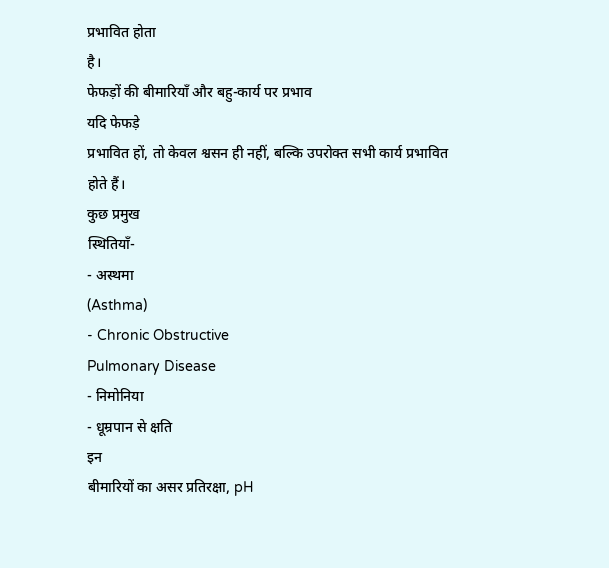प्रभावित होता
है।
फेफड़ों की बीमारियाँ और बहु-कार्य पर प्रभाव
यदि फेफड़े
प्रभावित हों, तो केवल श्वसन ही नहीं, बल्कि उपरोक्त सभी कार्य प्रभावित
होते हैं।
कुछ प्रमुख
स्थितियाँ-
- अस्थमा
(Asthma)
- Chronic Obstructive
Pulmonary Disease
- निमोनिया
- धूम्रपान से क्षति
इन
बीमारियों का असर प्रतिरक्षा, pH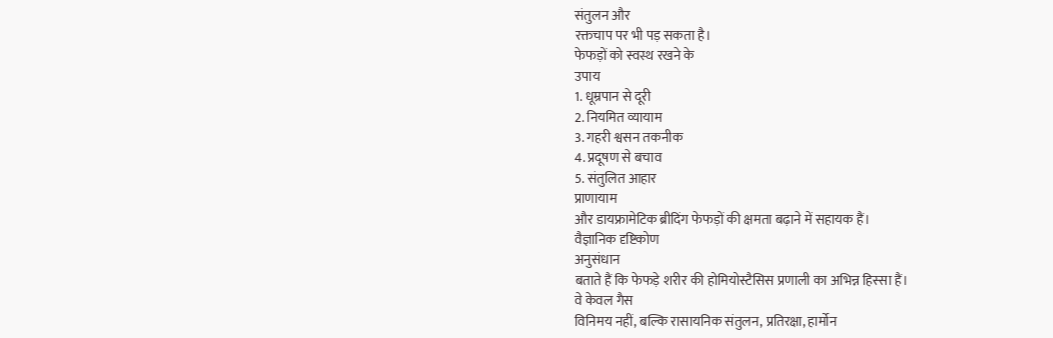संतुलन और
रक्तचाप पर भी पड़ सकता है।
फेफड़ों को स्वस्थ रखने के
उपाय
1. धूम्रपान से दूरी
2. नियमित व्यायाम
3. गहरी श्वसन तकनीक
4. प्रदूषण से बचाव
5. संतुलित आहार
प्राणायाम
और डायफ्रामेटिक ब्रीदिंग फेफड़ों की क्षमता बढ़ाने में सहायक हैं।
वैज्ञानिक दृष्टिकोण
अनुसंधान
बताते हैं कि फेफड़े शरीर की होमियोस्टैसिस प्रणाली का अभिन्न हिस्सा हैं।
वे केवल गैस
विनिमय नहीं, बल्कि रासायनिक संतुलन, प्रतिरक्षा, हार्मोन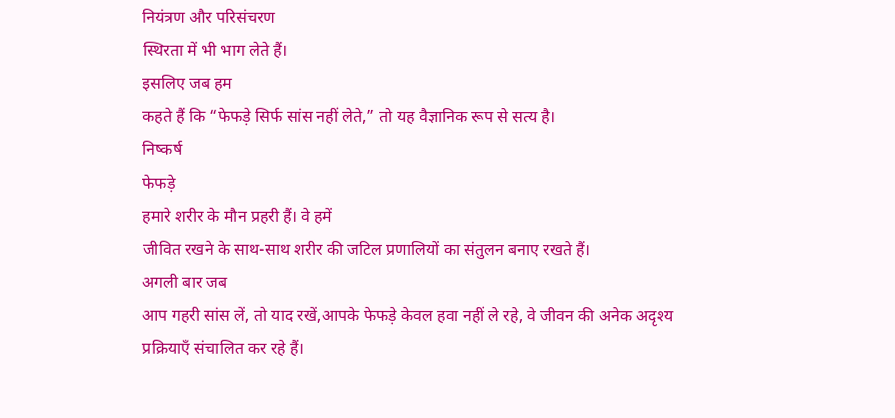नियंत्रण और परिसंचरण
स्थिरता में भी भाग लेते हैं।
इसलिए जब हम
कहते हैं कि “फेफड़े सिर्फ सांस नहीं लेते,” तो यह वैज्ञानिक रूप से सत्य है।
निष्कर्ष
फेफड़े
हमारे शरीर के मौन प्रहरी हैं। वे हमें
जीवित रखने के साथ-साथ शरीर की जटिल प्रणालियों का संतुलन बनाए रखते हैं।
अगली बार जब
आप गहरी सांस लें, तो याद रखें,आपके फेफड़े केवल हवा नहीं ले रहे, वे जीवन की अनेक अदृश्य
प्रक्रियाएँ संचालित कर रहे हैं।